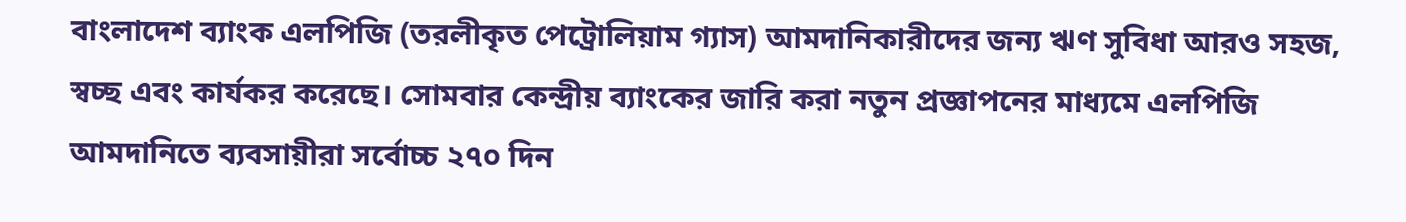বাংলাদেশ ব্যাংক এলপিজি (তরলীকৃত পেট্রোলিয়াম গ্যাস) আমদানিকারীদের জন্য ঋণ সুবিধা আরও সহজ, স্বচ্ছ এবং কার্যকর করেছে। সোমবার কেন্দ্রীয় ব্যাংকের জারি করা নতুন প্রজ্ঞাপনের মাধ্যমে এলপিজি আমদানিতে ব্যবসায়ীরা সর্বোচ্চ ২৭০ দিন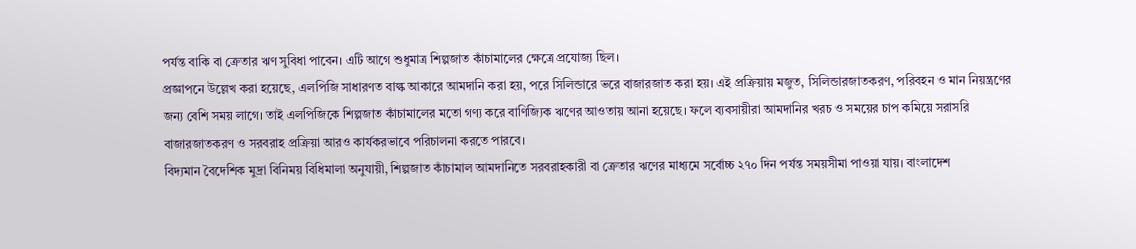পর্যন্ত বাকি বা ক্রেতার ঋণ সুবিধা পাবেন। এটি আগে শুধুমাত্র শিল্পজাত কাঁচামালের ক্ষেত্রে প্রযোজ্য ছিল।
প্রজ্ঞাপনে উল্লেখ করা হয়েছে, এলপিজি সাধারণত বাল্ক আকারে আমদানি করা হয়, পরে সিলিন্ডারে ভরে বাজারজাত করা হয়। এই প্রক্রিয়ায় মজুত, সিলিন্ডারজাতকরণ, পরিবহন ও মান নিয়ন্ত্রণের জন্য বেশি সময় লাগে। তাই এলপিজিকে শিল্পজাত কাঁচামালের মতো গণ্য করে বাণিজ্যিক ঋণের আওতায় আনা হয়েছে। ফলে ব্যবসায়ীরা আমদানির খরচ ও সময়ের চাপ কমিয়ে সরাসরি বাজারজাতকরণ ও সরবরাহ প্রক্রিয়া আরও কার্যকরভাবে পরিচালনা করতে পারবে।
বিদ্যমান বৈদেশিক মুদ্রা বিনিময় বিধিমালা অনুযায়ী, শিল্পজাত কাঁচামাল আমদানিতে সরবরাহকারী বা ক্রেতার ঋণের মাধ্যমে সর্বোচ্চ ২৭০ দিন পর্যন্ত সময়সীমা পাওয়া যায়। বাংলাদেশ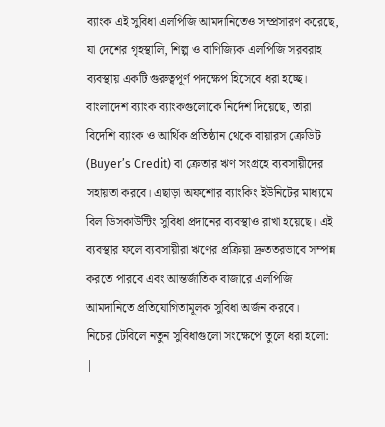ব্যাংক এই সুবিধা এলপিজি আমদানিতেও সম্প্রসারণ করেছে, যা দেশের গৃহস্থালি, শিল্প ও বাণিজ্যিক এলপিজি সরবরাহ ব্যবস্থায় একটি গুরুত্বপূর্ণ পদক্ষেপ হিসেবে ধরা হচ্ছে।
বাংলাদেশ ব্যাংক ব্যাংকগুলোকে নির্দেশ দিয়েছে, তারা বিদেশি ব্যাংক ও আর্থিক প্রতিষ্ঠান থেকে বায়ারস ক্রেডিট (Buyer’s Credit) বা ক্রেতার ঋণ সংগ্রহে ব্যবসায়ীদের সহায়তা করবে। এছাড়া অফশোর ব্যাংকিং ইউনিটের মাধ্যমে বিল ডিসকাউন্টিং সুবিধা প্রদানের ব্যবস্থাও রাখা হয়েছে। এই ব্যবস্থার ফলে ব্যবসায়ীরা ঋণের প্রক্রিয়া দ্রুততরভাবে সম্পন্ন করতে পারবে এবং আন্তর্জাতিক বাজারে এলপিজি আমদানিতে প্রতিযোগিতামূলক সুবিধা অর্জন করবে।
নিচের টেবিলে নতুন সুবিধাগুলো সংক্ষেপে তুলে ধরা হলো:
|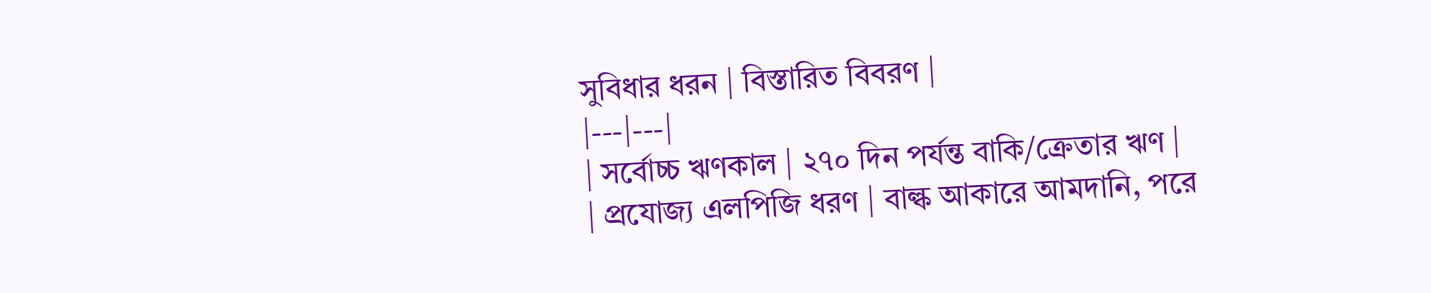সুবিধার ধরন | বিস্তারিত বিবরণ |
|---|---|
| সর্বোচ্চ ঋণকাল | ২৭০ দিন পর্যন্ত বাকি/ক্রেতার ঋণ |
| প্রযোজ্য এলপিজি ধরণ | বাল্ক আকারে আমদানি, পরে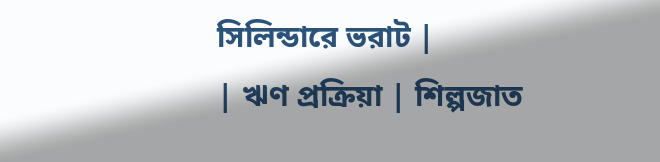সিলিন্ডারে ভরাট |
| ঋণ প্রক্রিয়া | শিল্পজাত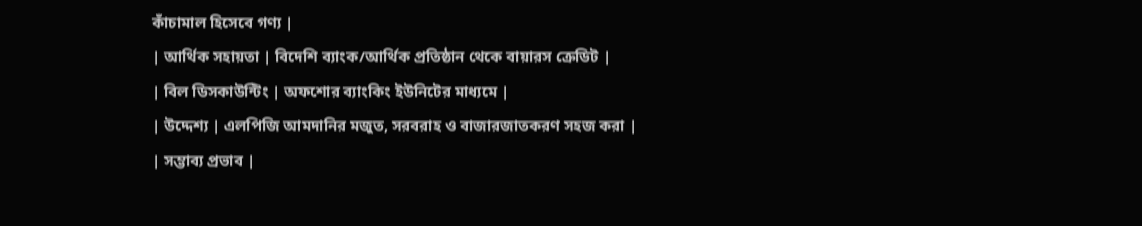কাঁচামাল হিসেবে গণ্য |
| আর্থিক সহায়তা | বিদেশি ব্যাংক/আর্থিক প্রতিষ্ঠান থেকে বায়ারস ক্রেডিট |
| বিল ডিসকাউন্টিং | অফশোর ব্যাংকিং ইউনিটের মাধ্যমে |
| উদ্দেশ্য | এলপিজি আমদানির মজুত, সরবরাহ ও বাজারজাতকরণ সহজ করা |
| সম্ভাব্য প্রভাব |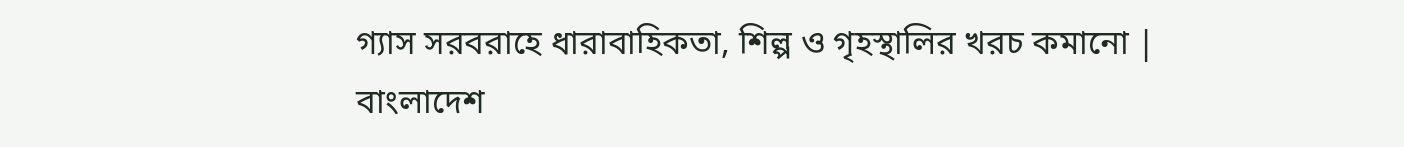গ্যাস সরবরাহে ধারাবাহিকতা, শিল্প ও গৃহস্থালির খরচ কমানো |
বাংলাদেশ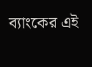ব্যাংকের এই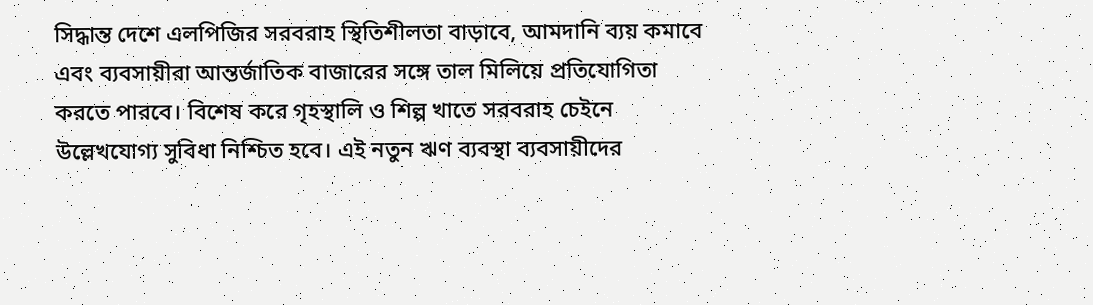সিদ্ধান্ত দেশে এলপিজির সরবরাহ স্থিতিশীলতা বাড়াবে, আমদানি ব্যয় কমাবে এবং ব্যবসায়ীরা আন্তর্জাতিক বাজারের সঙ্গে তাল মিলিয়ে প্রতিযোগিতা করতে পারবে। বিশেষ করে গৃহস্থালি ও শিল্প খাতে সরবরাহ চেইনে উল্লেখযোগ্য সুবিধা নিশ্চিত হবে। এই নতুন ঋণ ব্যবস্থা ব্যবসায়ীদের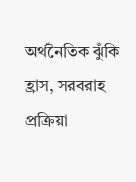অর্থনৈতিক ঝুঁকি হ্রাস, সরবরাহ প্রক্রিয়া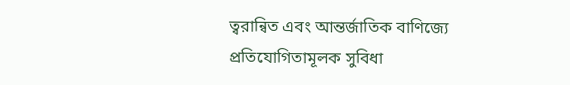ত্বরান্বিত এবং আন্তর্জাতিক বাণিজ্যে প্রতিযোগিতামূলক সুবিধা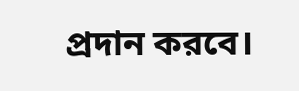প্রদান করবে।